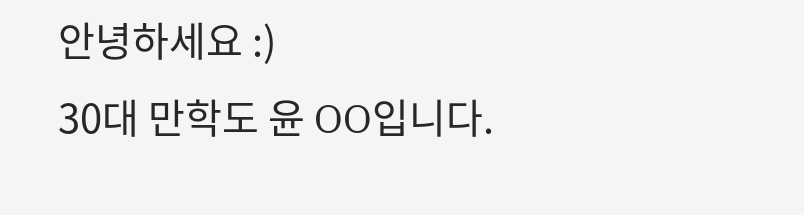안녕하세요 :)
30대 만학도 윤 OO입니다.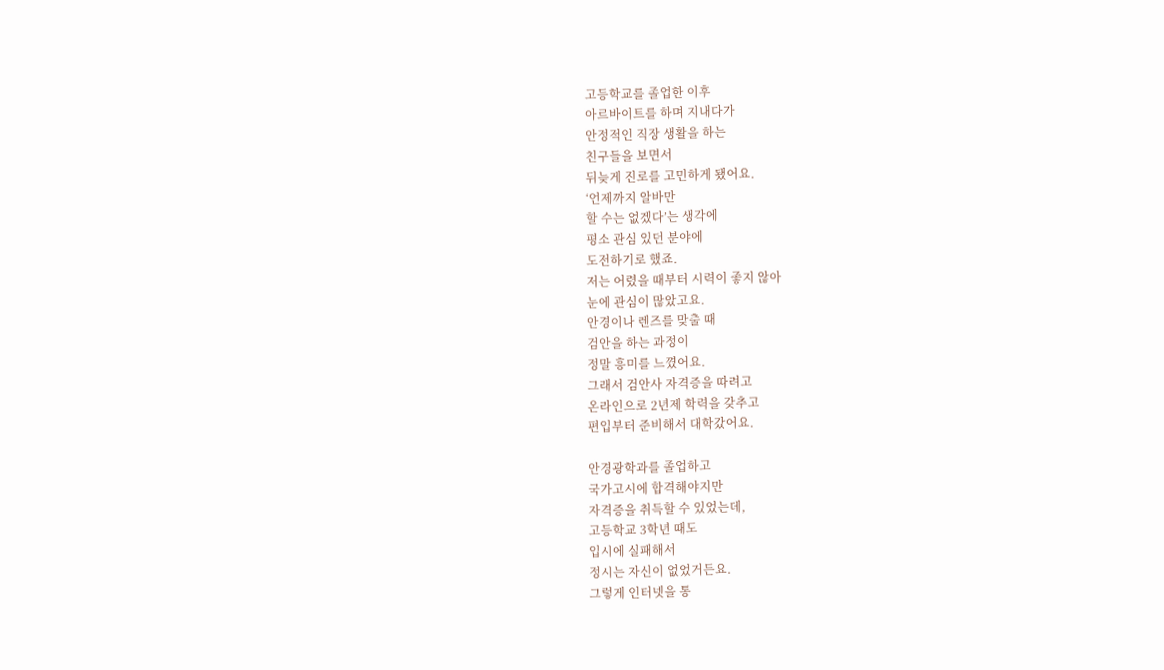고등학교를 졸업한 이후
아르바이트를 하며 지내다가
안정적인 직장 생활을 하는
친구들을 보면서
뒤늦게 진로를 고민하게 됐어요.
‘언제까지 알바만
할 수는 없겠다’는 생각에
평소 관심 있던 분야에
도전하기로 했죠.
저는 어렸을 때부터 시력이 좋지 않아
눈에 관심이 많았고요.
안경이나 렌즈를 맞출 때
검안을 하는 과정이
정말 흥미를 느꼈어요.
그래서 검안사 자격증을 따려고
온라인으로 2년제 학력을 갖추고
편입부터 준비해서 대학갔어요.

안경광학과를 졸업하고
국가고시에 합격해야지만
자격증을 취득할 수 있었는데,
고등학교 3학년 때도
입시에 실패해서
정시는 자신이 없었거든요.
그렇게 인터넷을 통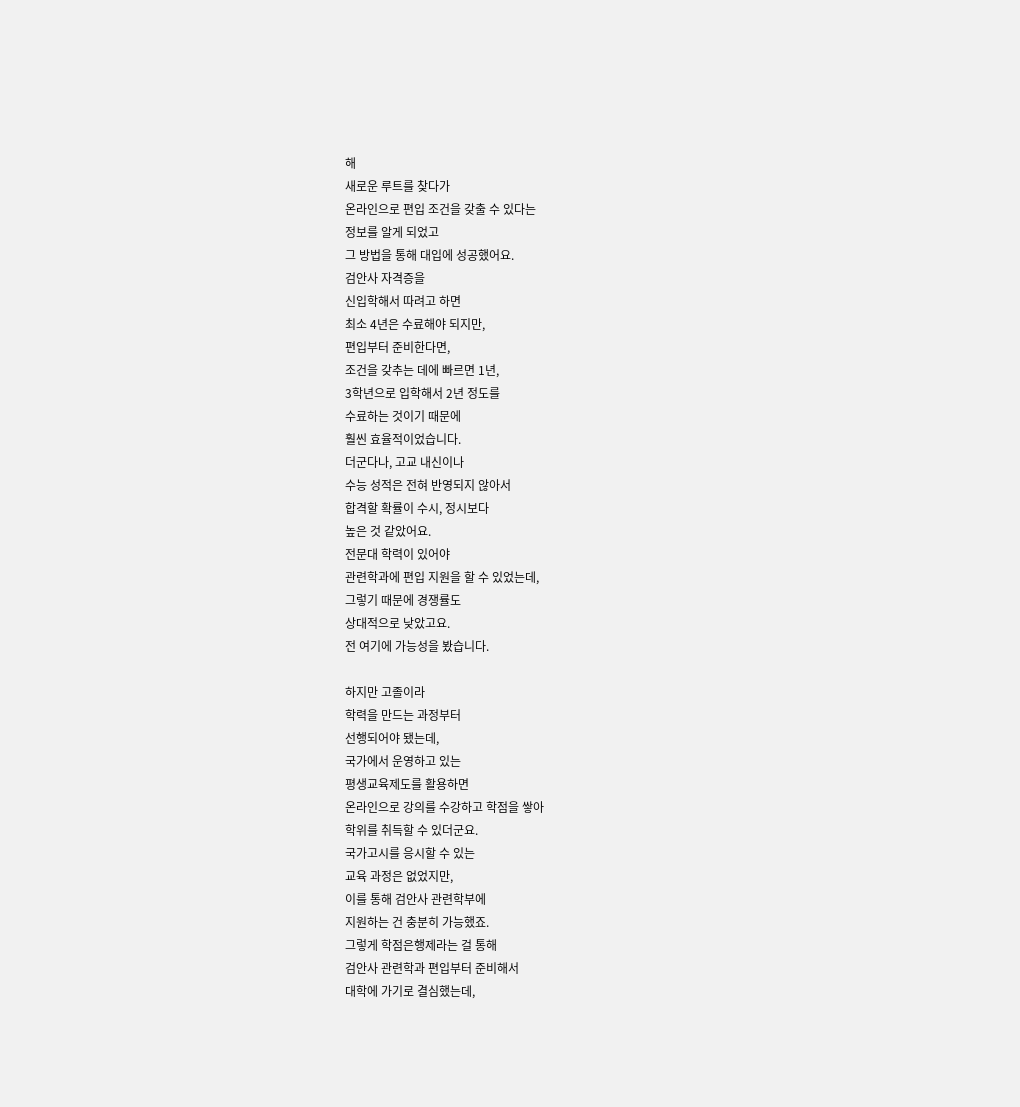해
새로운 루트를 찾다가
온라인으로 편입 조건을 갖출 수 있다는
정보를 알게 되었고
그 방법을 통해 대입에 성공했어요.
검안사 자격증을
신입학해서 따려고 하면
최소 4년은 수료해야 되지만,
편입부터 준비한다면,
조건을 갖추는 데에 빠르면 1년,
3학년으로 입학해서 2년 정도를
수료하는 것이기 때문에
훨씬 효율적이었습니다.
더군다나, 고교 내신이나
수능 성적은 전혀 반영되지 않아서
합격할 확률이 수시, 정시보다
높은 것 같았어요.
전문대 학력이 있어야
관련학과에 편입 지원을 할 수 있었는데,
그렇기 때문에 경쟁률도
상대적으로 낮았고요.
전 여기에 가능성을 봤습니다.

하지만 고졸이라
학력을 만드는 과정부터
선행되어야 됐는데,
국가에서 운영하고 있는
평생교육제도를 활용하면
온라인으로 강의를 수강하고 학점을 쌓아
학위를 취득할 수 있더군요.
국가고시를 응시할 수 있는
교육 과정은 없었지만,
이를 통해 검안사 관련학부에
지원하는 건 충분히 가능했죠.
그렇게 학점은행제라는 걸 통해
검안사 관련학과 편입부터 준비해서
대학에 가기로 결심했는데,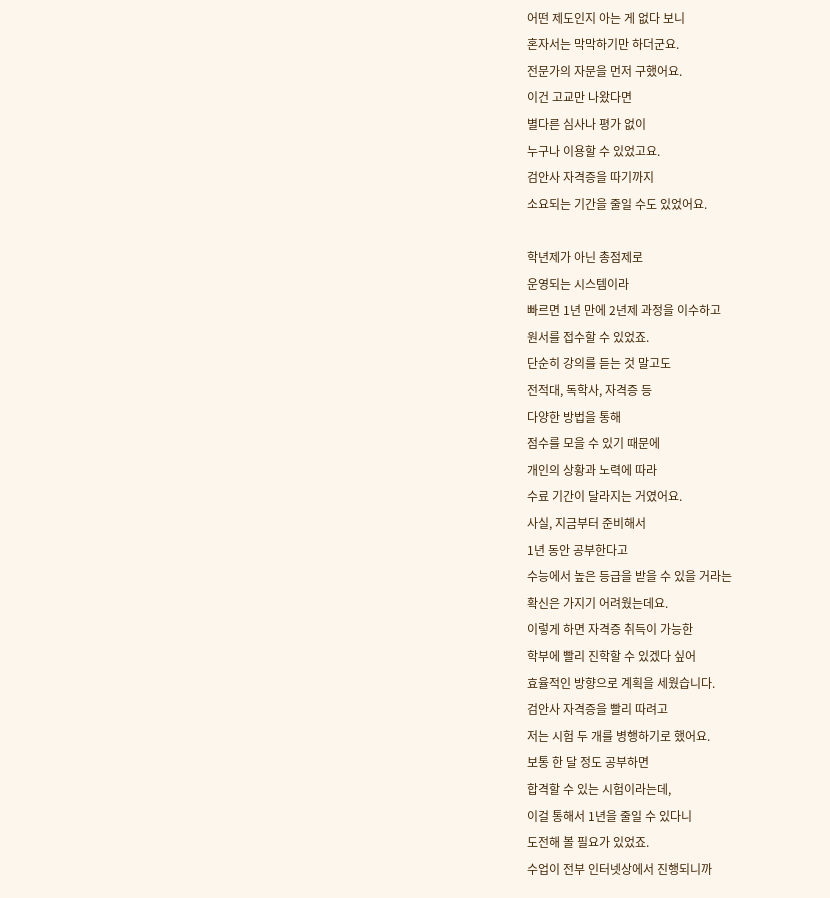어떤 제도인지 아는 게 없다 보니
혼자서는 막막하기만 하더군요.
전문가의 자문을 먼저 구했어요.
이건 고교만 나왔다면
별다른 심사나 평가 없이
누구나 이용할 수 있었고요.
검안사 자격증을 따기까지
소요되는 기간을 줄일 수도 있었어요.

학년제가 아닌 총점제로
운영되는 시스템이라
빠르면 1년 만에 2년제 과정을 이수하고
원서를 접수할 수 있었죠.
단순히 강의를 듣는 것 말고도
전적대, 독학사, 자격증 등
다양한 방법을 통해
점수를 모을 수 있기 때문에
개인의 상황과 노력에 따라
수료 기간이 달라지는 거였어요.
사실, 지금부터 준비해서
1년 동안 공부한다고
수능에서 높은 등급을 받을 수 있을 거라는
확신은 가지기 어려웠는데요.
이렇게 하면 자격증 취득이 가능한
학부에 빨리 진학할 수 있겠다 싶어
효율적인 방향으로 계획을 세웠습니다.
검안사 자격증을 빨리 따려고
저는 시험 두 개를 병행하기로 했어요.
보통 한 달 정도 공부하면
합격할 수 있는 시험이라는데,
이걸 통해서 1년을 줄일 수 있다니
도전해 볼 필요가 있었죠.
수업이 전부 인터넷상에서 진행되니까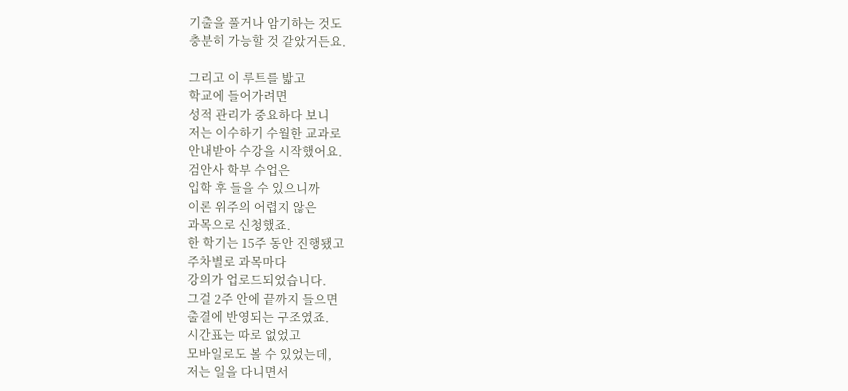기출을 풀거나 암기하는 것도
충분히 가능할 것 같았거든요.

그리고 이 루트를 밟고
학교에 들어가려면
성적 관리가 중요하다 보니
저는 이수하기 수월한 교과로
안내받아 수강을 시작했어요.
검안사 학부 수업은
입학 후 들을 수 있으니까
이론 위주의 어렵지 않은
과목으로 신청했죠.
한 학기는 15주 동안 진행됐고
주차별로 과목마다
강의가 업로드되었습니다.
그걸 2주 안에 끝까지 들으면
출결에 반영되는 구조였죠.
시간표는 따로 없었고
모바일로도 볼 수 있었는데,
저는 일을 다니면서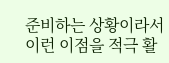준비하는 상황이라서
이런 이점을 적극 활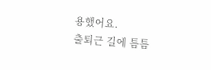용했어요.
출퇴근 길에 틈틈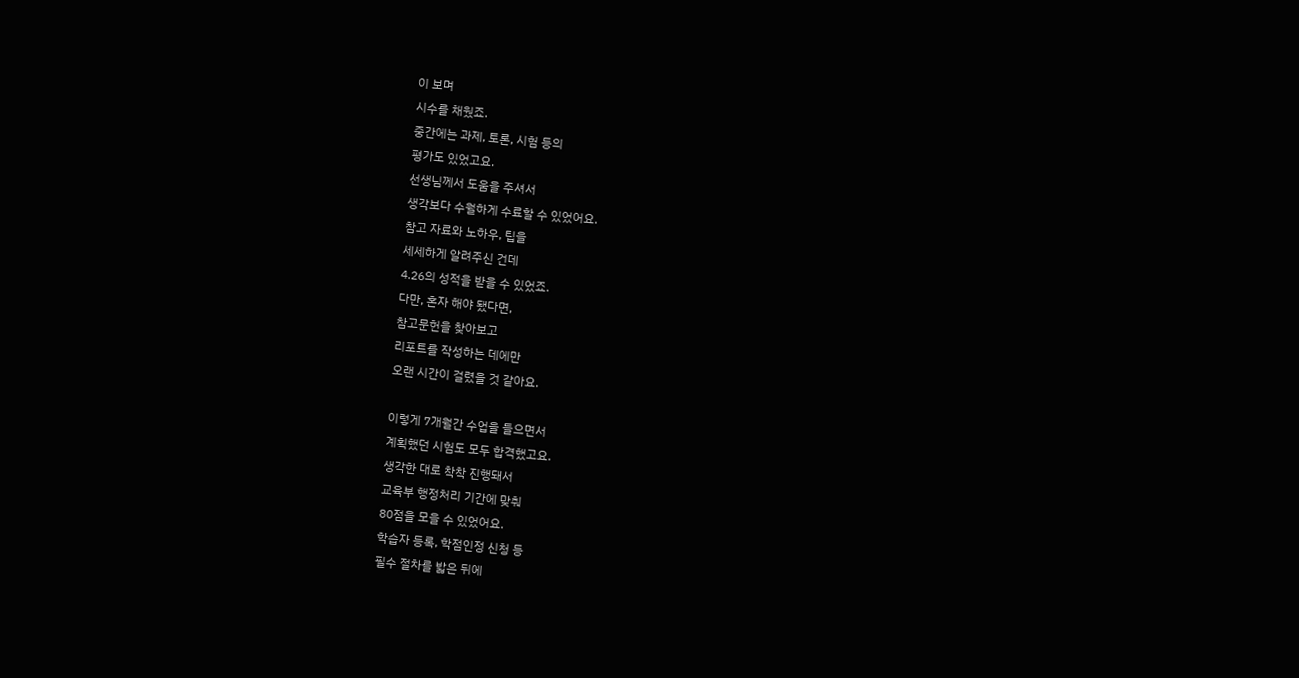이 보며
시수를 채웠죠.
중간에는 과제, 토론, 시험 등의
평가도 있었고요.
선생님께서 도움을 주셔서
생각보다 수월하게 수료할 수 있었어요.
참고 자료와 노하우, 팁을
세세하게 알려주신 건데
4.26의 성적을 받을 수 있었죠.
다만, 혼자 해야 됐다면,
참고문헌을 찾아보고
리포트를 작성하는 데에만
오랜 시간이 걸렸을 것 같아요.

이렇게 7개월간 수업을 들으면서
계획했던 시험도 모두 합격했고요.
생각한 대로 착착 진행돼서
교육부 행정처리 기간에 맞춰
80점을 모을 수 있었어요.
학습자 등록, 학점인정 신청 등
필수 절차를 밟은 뒤에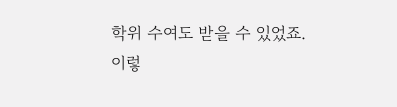학위 수여도 받을 수 있었죠.
이렇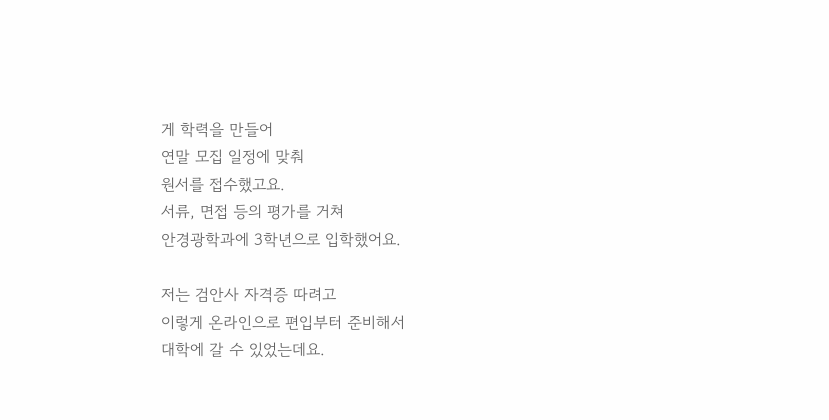게 학력을 만들어
연말 모집 일정에 맞춰
원서를 접수했고요.
서류, 면접 등의 평가를 거쳐
안경광학과에 3학년으로 입학했어요.

저는 검안사 자격증 따려고
이렇게 온라인으로 편입부터 준비해서
대학에 갈 수 있었는데요.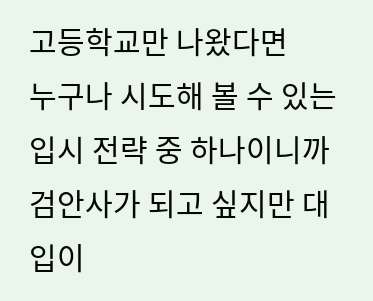고등학교만 나왔다면
누구나 시도해 볼 수 있는
입시 전략 중 하나이니까
검안사가 되고 싶지만 대입이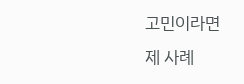고민이라면
제 사례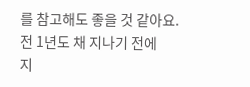를 참고해도 좋을 것 같아요.
전 1년도 채 지나기 전에
지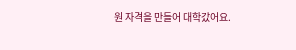원 자격을 만들어 대학갔어요.